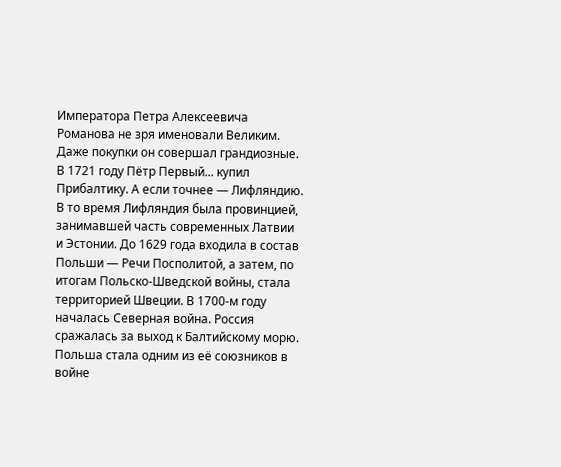Императора Петра Алексеевича Романова не зря именовали Великим. Даже покупки он совершал грандиозные. В 1721 году Пётр Первый... купил Прибалтику. А если точнее — Лифляндию. В то время Лифляндия была провинцией, занимавшей часть современных Латвии и Эстонии. До 1629 года входила в состав Польши — Речи Посполитой, а затем, по итогам Польско-Шведской войны, стала территорией Швеции. В 1700-м году началась Северная война. Россия сражалась за выход к Балтийскому морю. Польша стала одним из её союзников в войне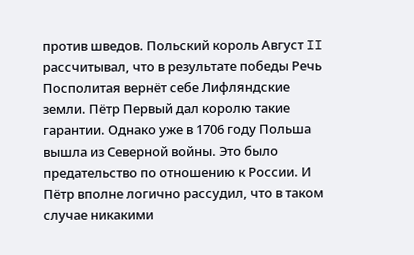против шведов. Польский король Август II рассчитывал, что в результате победы Речь Посполитая вернёт себе Лифляндские земли. Пётр Первый дал королю такие гарантии. Однако уже в 1706 году Польша вышла из Северной войны. Это было предательство по отношению к России. И Пётр вполне логично рассудил, что в таком случае никакими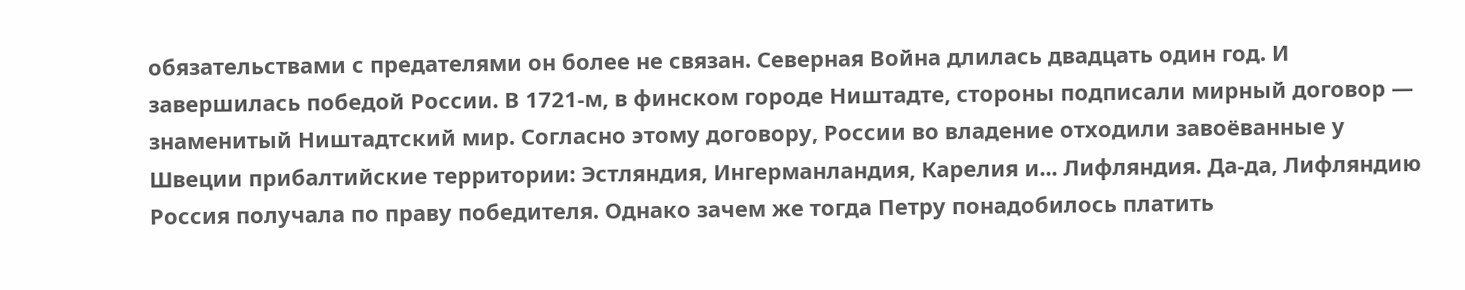обязательствами с предателями он более не связан. Северная Война длилась двадцать один год. И завершилась победой России. В 1721-м, в финском городе Ништадте, стороны подписали мирный договор — знаменитый Ништадтский мир. Согласно этому договору, России во владение отходили завоёванные у Швеции прибалтийские территории: Эстляндия, Ингерманландия, Карелия и... Лифляндия. Да-да, Лифляндию Россия получала по праву победителя. Однако зачем же тогда Петру понадобилось платить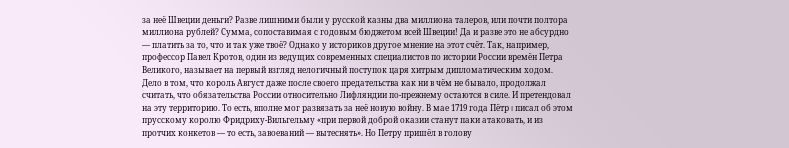за неё Швеции деньги? Разве лишними были у русской казны два миллиона талеров, или почти полтора миллиона рублей? Сумма, сопоставимая с годовым бюджетом всей Швеции! Да и разве это не абсурдно — платить за то, что и так уже твоё? Однако у историков другое мнение на этот счёт. Так, например, профессор Павел Кротов, один из ведущих современных специалистов по истории России времён Петра Великого, называет на первый взгляд нелогичный поступок царя хитрым дипломатическим ходом.
Дело в том, что король Август даже после своего предательства как ни в чём не бывало, продолжал считать, что обязательства России относительно Лифляндии по-прежнему остаются в силе. И претендовал на эту территорию. То есть, вполне мог развязать за неё новую войну. В мае 1719 года Пётр I писал об этом прусскому королю Фридриху-Вильгельму «при первой доброй оказии станут паки атаковать, и из протчих конкетов — то есть, завоеваний — вытеснять». Но Петру пришёл в голову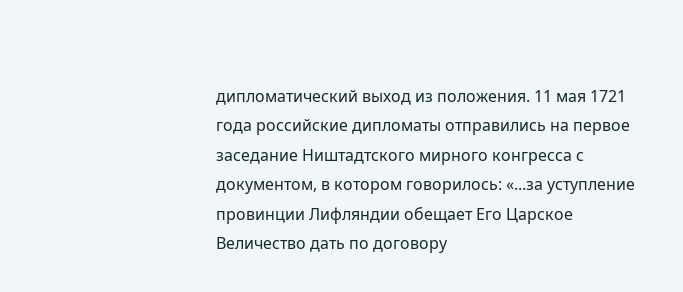дипломатический выход из положения. 11 мая 1721 года российские дипломаты отправились на первое заседание Ништадтского мирного конгресса с документом, в котором говорилось: «...за уступление провинции Лифляндии обещает Его Царское Величество дать по договору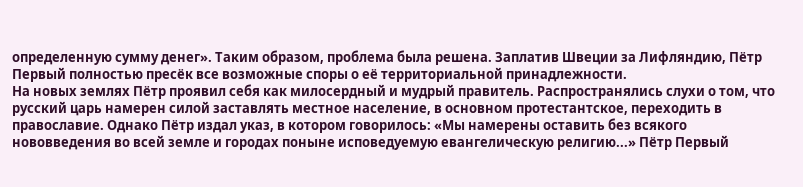определенную сумму денег». Таким образом, проблема была решена. Заплатив Швеции за Лифляндию, Пётр Первый полностью пресёк все возможные споры о её территориальной принадлежности.
На новых землях Пётр проявил себя как милосердный и мудрый правитель. Распространялись слухи о том, что русский царь намерен силой заставлять местное население, в основном протестантское, переходить в православие. Однако Пётр издал указ, в котором говорилось: «Мы намерены оставить без всякого нововведения во всей земле и городах поныне исповедуемую евангелическую религию...» Пётр Первый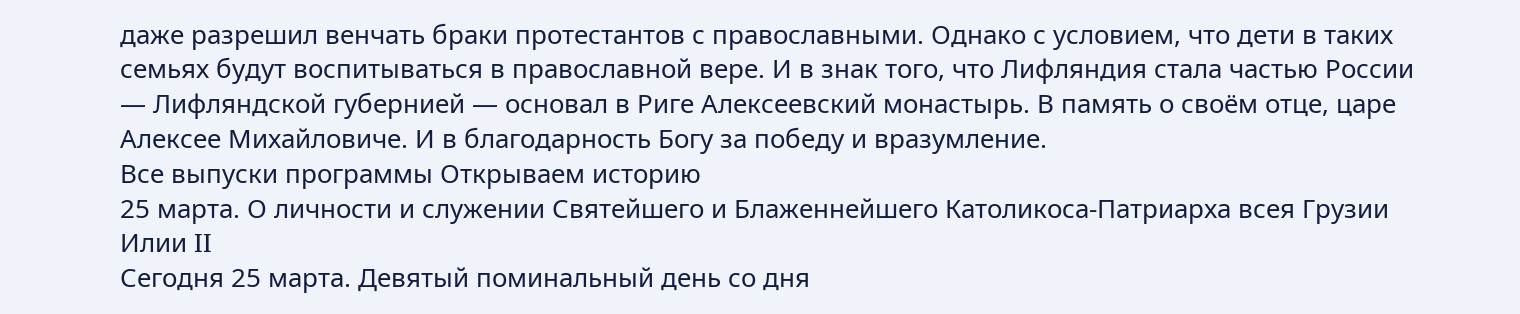даже разрешил венчать браки протестантов с православными. Однако с условием, что дети в таких семьях будут воспитываться в православной вере. И в знак того, что Лифляндия стала частью России — Лифляндской губернией — основал в Риге Алексеевский монастырь. В память о своём отце, царе Алексее Михайловиче. И в благодарность Богу за победу и вразумление.
Все выпуски программы Открываем историю
25 марта. О личности и служении Святейшего и Блаженнейшего Католикоса-Патриарха всея Грузии Илии II
Сегодня 25 марта. Девятый поминальный день со дня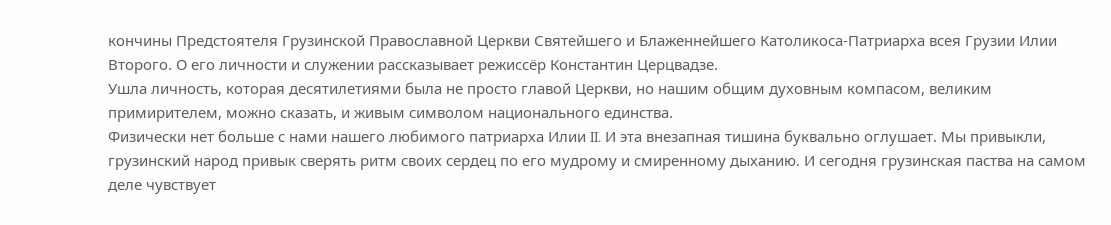кончины Предстоятеля Грузинской Православной Церкви Святейшего и Блаженнейшего Католикоса-Патриарха всея Грузии Илии Второго. О его личности и служении рассказывает режиссёр Константин Церцвадзе.
Ушла личность, которая десятилетиями была не просто главой Церкви, но нашим общим духовным компасом, великим примирителем, можно сказать, и живым символом национального единства.
Физически нет больше с нами нашего любимого патриарха Илии II. И эта внезапная тишина буквально оглушает. Мы привыкли, грузинский народ привык сверять ритм своих сердец по его мудрому и смиренному дыханию. И сегодня грузинская паства на самом деле чувствует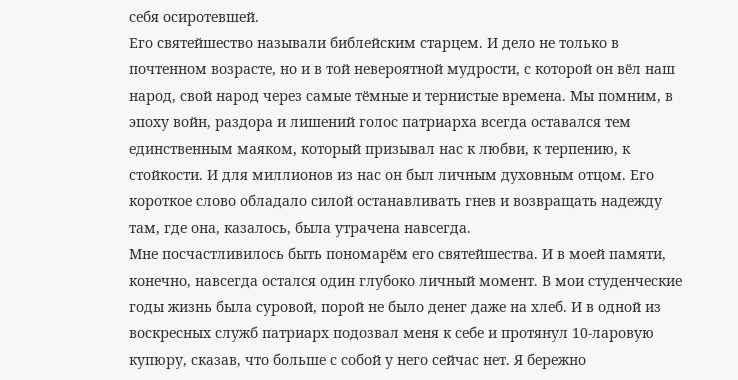себя осиротевшей.
Его святейшество называли библейским старцем. И дело не только в почтенном возрасте, но и в той невероятной мудрости, с которой он вёл наш народ, свой народ через самые тёмные и тернистые времена. Мы помним, в эпоху войн, раздора и лишений голос патриарха всегда оставался тем единственным маяком, который призывал нас к любви, к терпению, к стойкости. И для миллионов из нас он был личным духовным отцом. Его короткое слово обладало силой останавливать гнев и возвращать надежду там, где она, казалось, была утрачена навсегда.
Мне посчастливилось быть пономарём его святейшества. И в моей памяти, конечно, навсегда остался один глубоко личный момент. В мои студенческие годы жизнь была суровой, порой не было денег даже на хлеб. И в одной из воскресных служб патриарх подозвал меня к себе и протянул 10-ларовую купюру, сказав, что больше с собой у него сейчас нет. Я бережно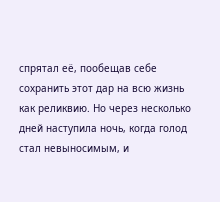спрятал её, пообещав себе сохранить этот дар на всю жизнь как реликвию. Но через несколько дней наступила ночь, когда голод стал невыносимым, и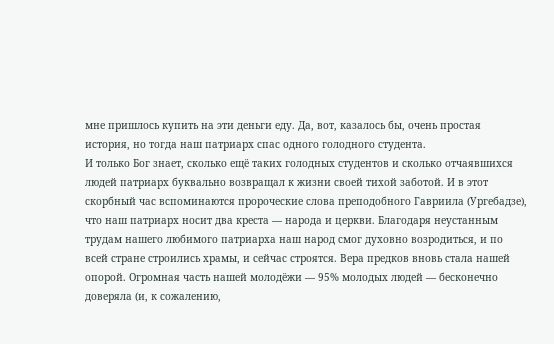мне пришлось купить на эти деньги еду. Да, вот, казалось бы, очень простая история, но тогда наш патриарх спас одного голодного студента.
И только Бог знает, сколько ещё таких голодных студентов и сколько отчаявшихся людей патриарх буквально возвращал к жизни своей тихой заботой. И в этот скорбный час вспоминаются пророческие слова преподобного Гавриила (Ургебадзе), что наш патриарх носит два креста — народа и церкви. Благодаря неустанным трудам нашего любимого патриарха наш народ смог духовно возродиться, и по всей стране строились храмы, и сейчас строятся. Вера предков вновь стала нашей опорой. Огромная часть нашей молодёжи — 95% молодых людей — бесконечно доверяла (и, к сожалению,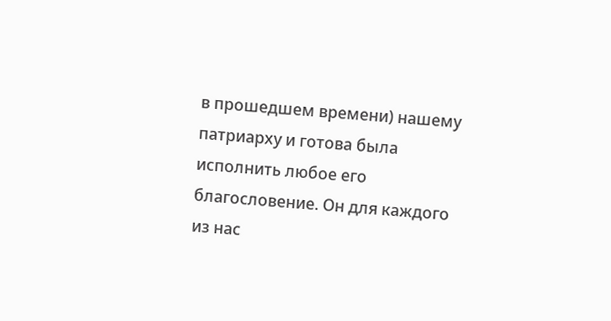в прошедшем времени) нашему патриарху и готова была исполнить любое его благословение. Он для каждого из нас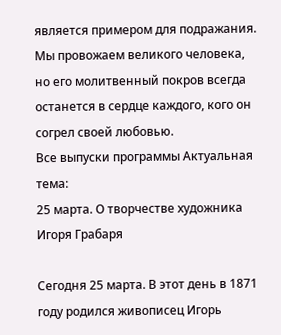является примером для подражания.
Мы провожаем великого человека, но его молитвенный покров всегда останется в сердце каждого, кого он согрел своей любовью.
Все выпуски программы Актуальная тема:
25 марта. О творчестве художника Игоря Грабаря

Сегодня 25 марта. В этот день в 1871 году родился живописец Игорь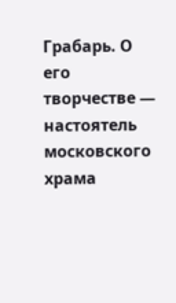Грабарь. О его творчестве — настоятель московского храма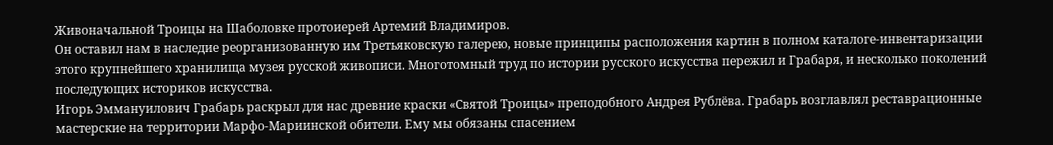Живоначальной Троицы на Шаболовке протоиерей Артемий Владимиров.
Он оставил нам в наследие реорганизованную им Третьяковскую галерею, новые принципы расположения картин в полном каталоге-инвентаризации этого крупнейшего хранилища музея русской живописи. Многотомный труд по истории русского искусства пережил и Грабаря, и несколько поколений последующих историков искусства.
Игорь Эммануилович Грабарь раскрыл для нас древние краски «Святой Троицы» преподобного Андрея Рублёва. Грабарь возглавлял реставрационные мастерские на территории Марфо-Мариинской обители. Ему мы обязаны спасением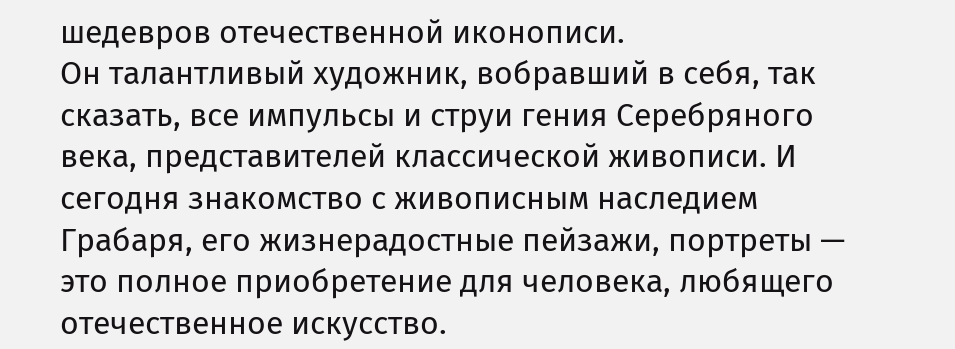шедевров отечественной иконописи.
Он талантливый художник, вобравший в себя, так сказать, все импульсы и струи гения Серебряного века, представителей классической живописи. И сегодня знакомство с живописным наследием Грабаря, его жизнерадостные пейзажи, портреты — это полное приобретение для человека, любящего отечественное искусство.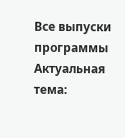Все выпуски программы Актуальная тема: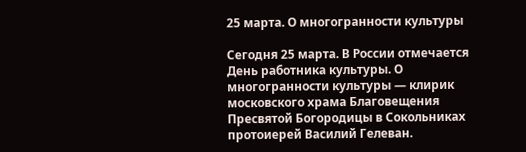25 марта. О многогранности культуры

Сегодня 25 марта. В России отмечается День работника культуры. О многогранности культуры — клирик московского храма Благовещения Пресвятой Богородицы в Сокольниках протоиерей Василий Гелеван.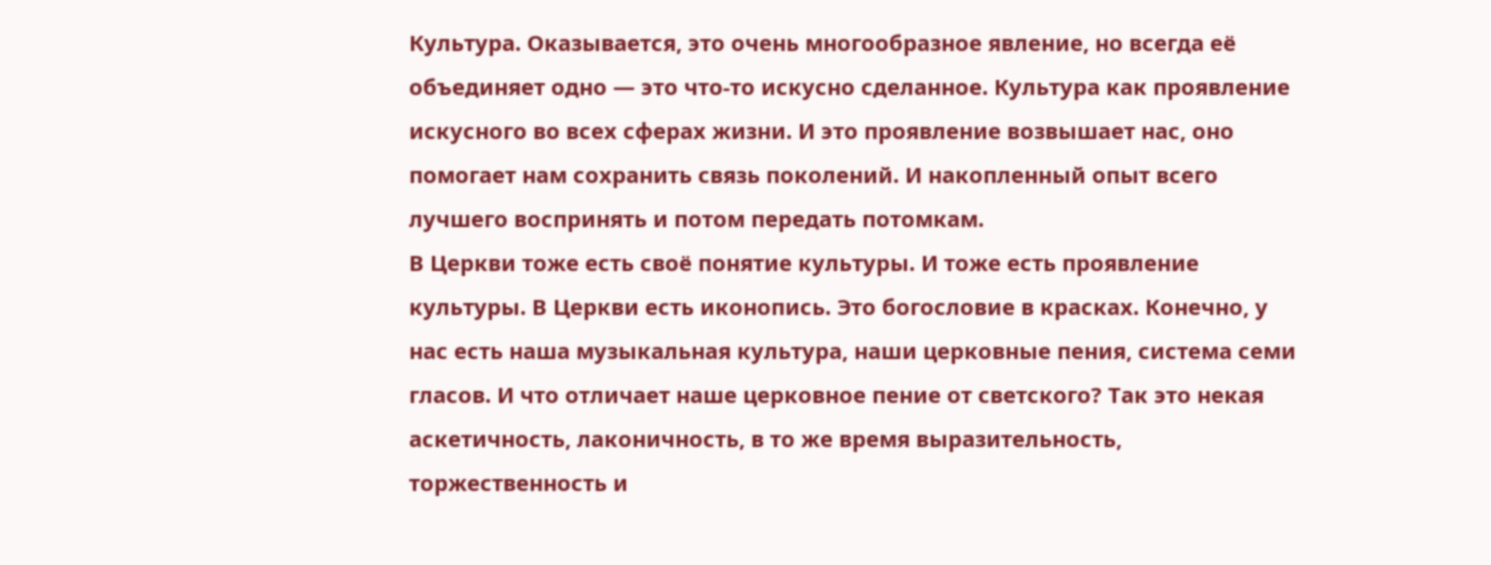Культура. Оказывается, это очень многообразное явление, но всегда её объединяет одно — это что-то искусно сделанное. Культура как проявление искусного во всех сферах жизни. И это проявление возвышает нас, оно помогает нам сохранить связь поколений. И накопленный опыт всего лучшего воспринять и потом передать потомкам.
В Церкви тоже есть своё понятие культуры. И тоже есть проявление культуры. В Церкви есть иконопись. Это богословие в красках. Конечно, у нас есть наша музыкальная культура, наши церковные пения, система семи гласов. И что отличает наше церковное пение от светского? Так это некая аскетичность, лаконичность, в то же время выразительность, торжественность и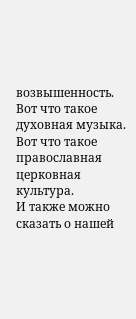возвышенность. Вот что такое духовная музыка. Вот что такое православная церковная культура.
И также можно сказать о нашей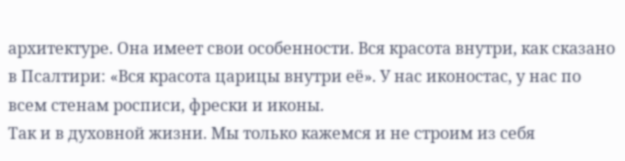архитектуре. Она имеет свои особенности. Вся красота внутри, как сказано в Псалтири: «Вся красота царицы внутри её». У нас иконостас, у нас по всем стенам росписи, фрески и иконы.
Так и в духовной жизни. Мы только кажемся и не строим из себя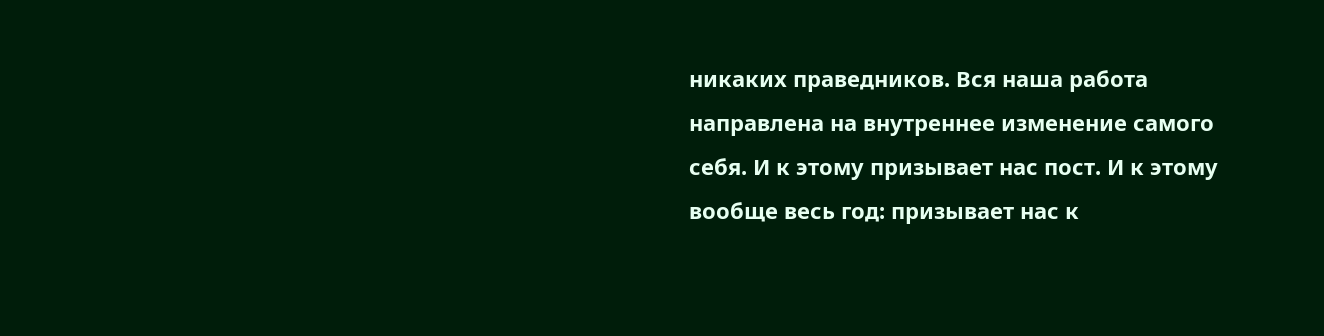никаких праведников. Вся наша работа направлена на внутреннее изменение самого себя. И к этому призывает нас пост. И к этому вообще весь год: призывает нас к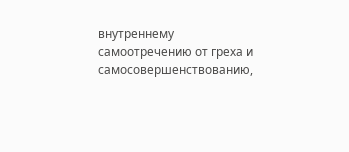внутреннему самоотречению от греха и самосовершенствованию,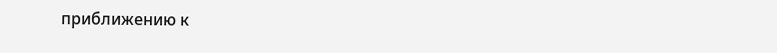приближению к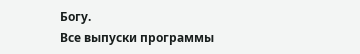Богу.
Все выпуски программы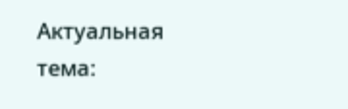Актуальная тема: